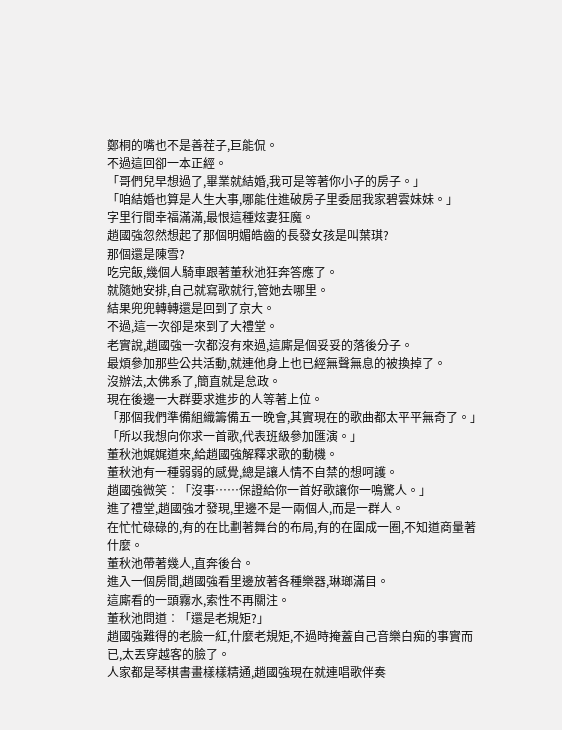鄭桐的嘴也不是善茬子,巨能侃。
不過這回卻一本正經。
「哥們兒早想過了,畢業就結婚,我可是等著你小子的房子。」
「咱結婚也算是人生大事,哪能住進破房子里委屈我家碧雲妹妹。」
字里行間幸福滿滿,最恨這種炫妻狂魔。
趙國強忽然想起了那個明媚皓齒的長發女孩是叫葉琪?
那個還是陳雪?
吃完飯,幾個人騎車跟著董秋池狂奔答應了。
就隨她安排,自己就寫歌就行,管她去哪里。
結果兜兜轉轉還是回到了京大。
不過,這一次卻是來到了大禮堂。
老實說,趙國強一次都沒有來過,這廝是個妥妥的落後分子。
最煩參加那些公共活動,就連他身上也已經無聲無息的被換掉了。
沒辦法,太佛系了,簡直就是怠政。
現在後邊一大群要求進步的人等著上位。
「那個我們準備組織籌備五一晚會,其實現在的歌曲都太平平無奇了。」
「所以我想向你求一首歌,代表班級參加匯演。」
董秋池娓娓道來,給趙國強解釋求歌的動機。
董秋池有一種弱弱的感覺,總是讓人情不自禁的想呵護。
趙國強微笑︰「沒事……保證給你一首好歌讓你一鳴驚人。」
進了禮堂,趙國強才發現,里邊不是一兩個人,而是一群人。
在忙忙碌碌的,有的在比劃著舞台的布局,有的在圍成一圈,不知道商量著什麼。
董秋池帶著幾人,直奔後台。
進入一個房間,趙國強看里邊放著各種樂器,琳瑯滿目。
這廝看的一頭霧水,索性不再關注。
董秋池問道︰「還是老規矩?」
趙國強難得的老臉一紅,什麼老規矩,不過時掩蓋自己音樂白痴的事實而已,太丟穿越客的臉了。
人家都是琴棋書畫樣樣精通,趙國強現在就連唱歌伴奏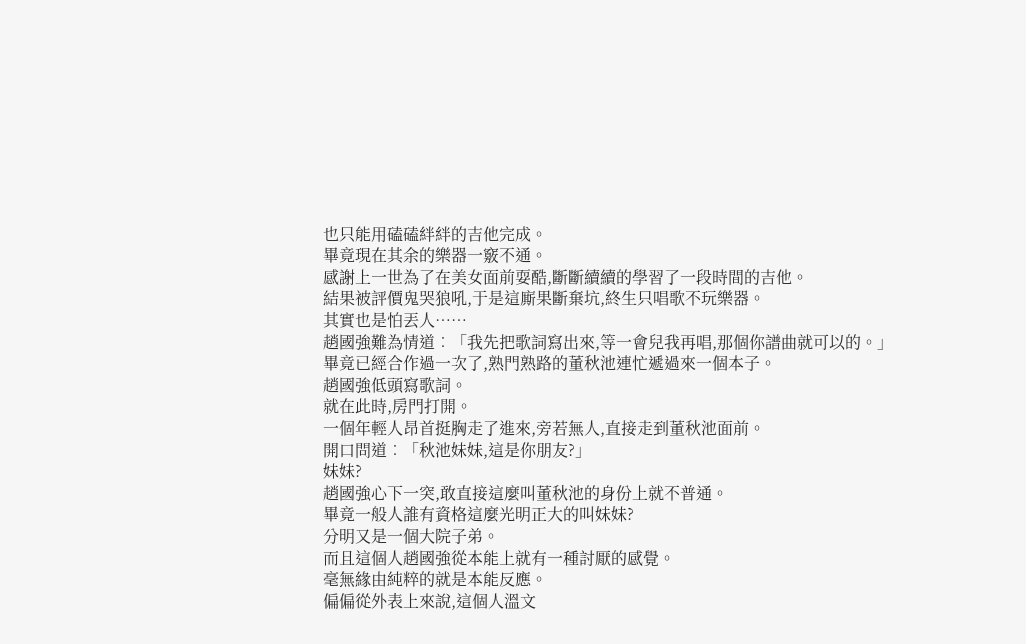也只能用磕磕絆絆的吉他完成。
畢竟現在其余的樂器一竅不通。
感謝上一世為了在美女面前耍酷,斷斷續續的學習了一段時間的吉他。
結果被評價鬼哭狼吼,于是這廝果斷棄坑,終生只唱歌不玩樂器。
其實也是怕丟人……
趙國強難為情道︰「我先把歌詞寫出來,等一會兒我再唱,那個你譜曲就可以的。」
畢竟已經合作過一次了,熟門熟路的董秋池連忙遞過來一個本子。
趙國強低頭寫歌詞。
就在此時,房門打開。
一個年輕人昂首挺胸走了進來,旁若無人,直接走到董秋池面前。
開口問道︰「秋池妹妹,這是你朋友?」
妹妹?
趙國強心下一突,敢直接這麼叫董秋池的身份上就不普通。
畢竟一般人誰有資格這麼光明正大的叫妹妹?
分明又是一個大院子弟。
而且這個人趙國強從本能上就有一種討厭的感覺。
毫無緣由純粹的就是本能反應。
偏偏從外表上來說,這個人溫文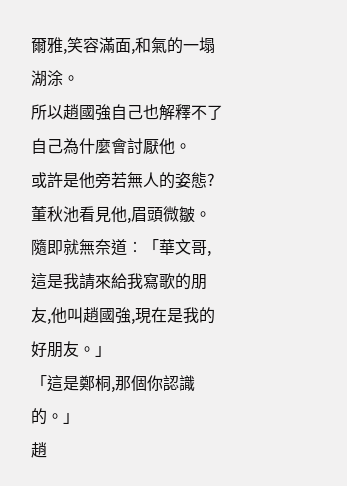爾雅,笑容滿面,和氣的一塌湖涂。
所以趙國強自己也解釋不了自己為什麼會討厭他。
或許是他旁若無人的姿態?
董秋池看見他,眉頭微皺。
隨即就無奈道︰「華文哥,這是我請來給我寫歌的朋友,他叫趙國強,現在是我的好朋友。」
「這是鄭桐,那個你認識的。」
趙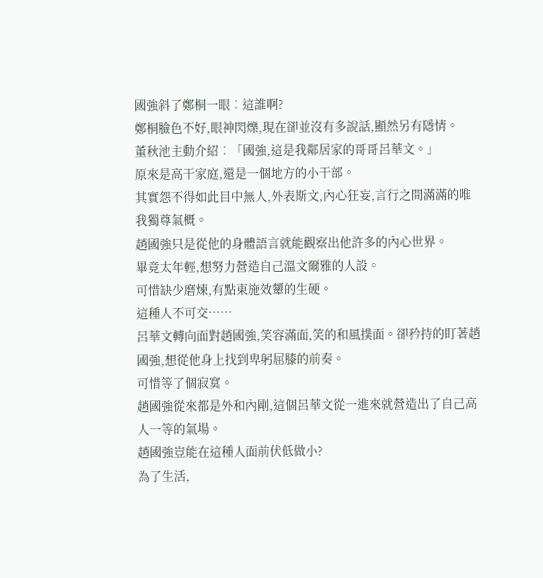國強斜了鄭桐一眼︰這誰啊?
鄭桐臉色不好,眼神閃爍,現在卻並沒有多說話,顯然另有隱情。
董秋池主動介紹︰「國強,這是我鄰居家的哥哥呂華文。」
原來是高干家庭,還是一個地方的小干部。
其實怨不得如此目中無人,外表斯文,內心狂妄,言行之間滿滿的唯我獨尊氣概。
趙國強只是從他的身體語言就能觀察出他許多的內心世界。
畢竟太年輕,想努力營造自己溫文爾雅的人設。
可惜缺少磨煉,有點東施效顰的生硬。
這種人不可交……
呂華文轉向面對趙國強,笑容滿面,笑的和風撲面。卻矜持的盯著趙國強,想從他身上找到卑躬屈膝的前奏。
可惜等了個寂寞。
趙國強從來都是外和內剛,這個呂華文從一進來就營造出了自己高人一等的氣場。
趙國強豈能在這種人面前伏低做小?
為了生活,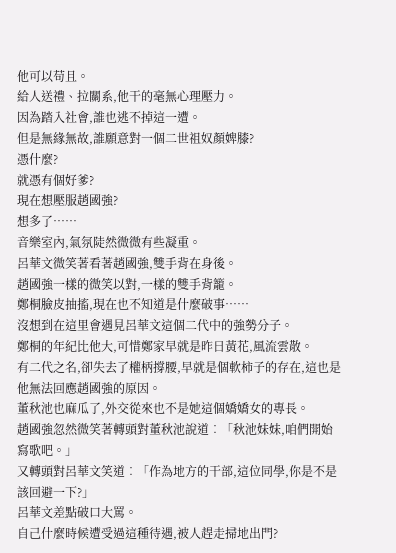他可以苟且。
給人送禮、拉關系,他干的毫無心理壓力。
因為踏入社會,誰也逃不掉這一遭。
但是無緣無故,誰願意對一個二世祖奴顏婢膝?
憑什麼?
就憑有個好爹?
現在想壓服趙國強?
想多了……
音樂室內,氣氛陡然微微有些凝重。
呂華文微笑著看著趙國強,雙手背在身後。
趙國強一樣的微笑以對,一樣的雙手背籠。
鄭桐臉皮抽搐,現在也不知道是什麼破事……
沒想到在這里會遇見呂華文這個二代中的強勢分子。
鄭桐的年紀比他大,可惜鄭家早就是昨日黃花,風流雲散。
有二代之名,卻失去了權柄撐腰,早就是個軟柿子的存在,這也是他無法回應趙國強的原因。
董秋池也麻瓜了,外交從來也不是她這個嬌嬌女的專長。
趙國強忽然微笑著轉頭對董秋池說道︰「秋池妹妹,咱們開始寫歌吧。」
又轉頭對呂華文笑道︰「作為地方的干部,這位同學,你是不是該回避一下?」
呂華文差點破口大罵。
自己什麼時候遭受過這種待遇,被人趕走掃地出門?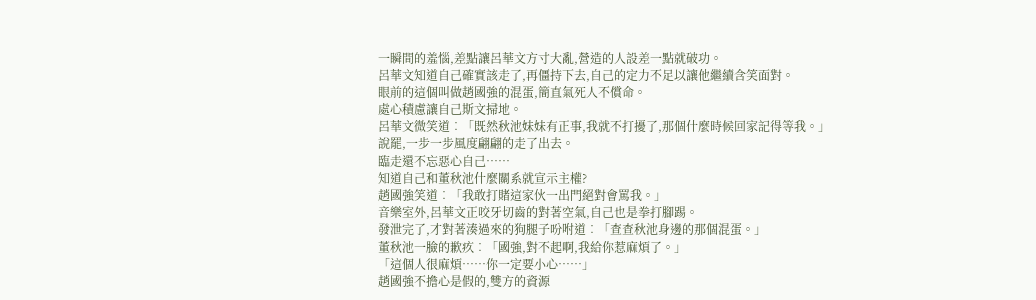一瞬間的羞惱,差點讓呂華文方寸大亂,營造的人設差一點就破功。
呂華文知道自己確實該走了,再僵持下去,自己的定力不足以讓他繼續含笑面對。
眼前的這個叫做趙國強的混蛋,簡直氣死人不償命。
處心積慮讓自己斯文掃地。
呂華文微笑道︰「既然秋池妹妹有正事,我就不打擾了,那個什麼時候回家記得等我。」
說罷,一步一步風度翩翩的走了出去。
臨走還不忘惡心自己……
知道自己和董秋池什麼關系就宣示主權?
趙國強笑道︰「我敢打賭這家伙一出門絕對會罵我。」
音樂室外,呂華文正咬牙切齒的對著空氣,自己也是拳打腳踢。
發泄完了,才對著湊過來的狗腿子吩咐道︰「查查秋池身邊的那個混蛋。」
董秋池一臉的歉疚︰「國強,對不起啊,我給你惹麻煩了。」
「這個人很麻煩……你一定要小心……」
趙國強不擔心是假的,雙方的資源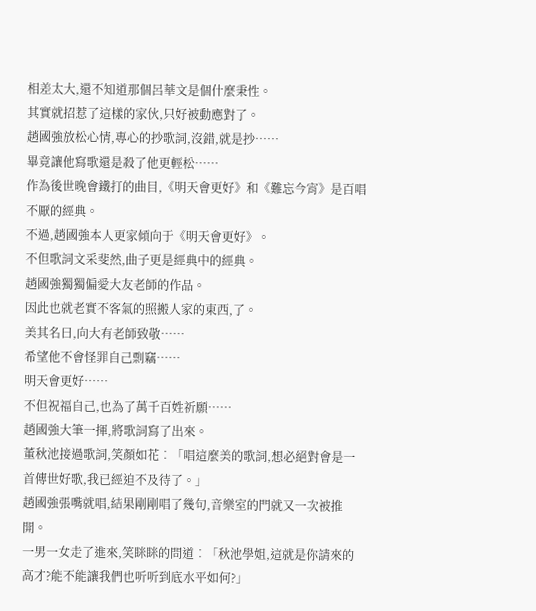相差太大,還不知道那個呂華文是個什麼秉性。
其實就招惹了這樣的家伙,只好被動應對了。
趙國強放松心情,專心的抄歌詞,沒錯,就是抄……
畢竟讓他寫歌還是殺了他更輕松……
作為後世晚會鐵打的曲目,《明天會更好》和《難忘今宵》是百唱不厭的經典。
不過,趙國強本人更家傾向于《明天會更好》。
不但歌詞文采斐然,曲子更是經典中的經典。
趙國強獨獨偏愛大友老師的作品。
因此也就老實不客氣的照搬人家的東西,了。
美其名曰,向大有老師致敬……
希望他不會怪罪自己剽竊……
明天會更好……
不但祝福自己,也為了萬千百姓祈願……
趙國強大筆一揮,將歌詞寫了出來。
董秋池接過歌詞,笑顏如花︰「唱這麼美的歌詞,想必絕對會是一首傳世好歌,我已經迫不及待了。」
趙國強張嘴就唱,結果剛剛唱了幾句,音樂室的門就又一次被推開。
一男一女走了進來,笑眯眯的問道︰「秋池學姐,這就是你請來的高才?能不能讓我們也听听到底水平如何?」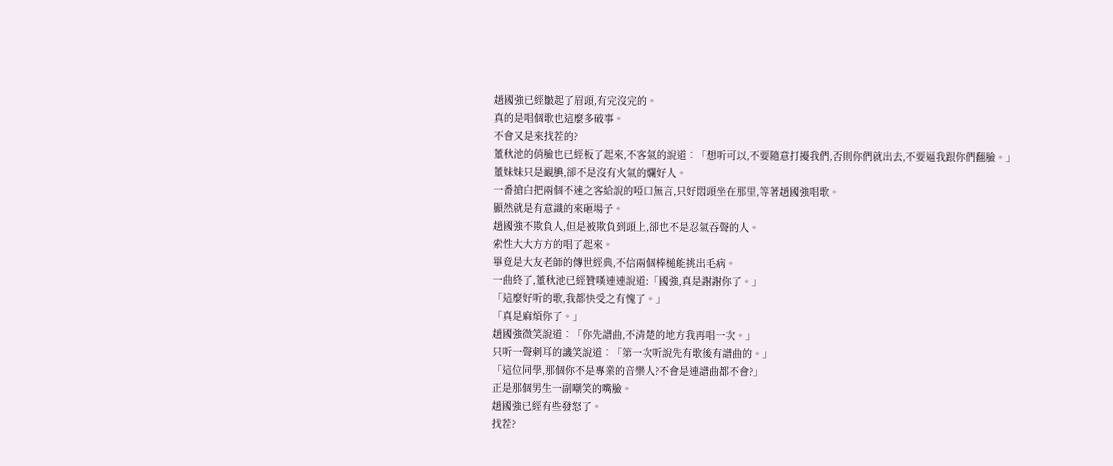趙國強已經皺起了眉頭,有完沒完的。
真的是唱個歌也這麼多破事。
不會又是來找茬的?
董秋池的俏臉也已經板了起來,不客氣的說道︰「想听可以,不要隨意打擾我們,否則你們就出去,不要逼我跟你們翻臉。」
董妹妹只是靦腆,卻不是沒有火氣的爛好人。
一番搶白把兩個不速之客給說的啞口無言,只好悶頭坐在那里,等著趙國強唱歌。
顯然就是有意識的來砸場子。
趙國強不欺負人,但是被欺負到頭上,卻也不是忍氣吞聲的人。
索性大大方方的唱了起來。
畢竟是大友老師的傳世經典,不信兩個棒槌能挑出毛病。
一曲終了,董秋池已經贊嘆連連說道:「國強,真是謝謝你了。」
「這麼好听的歌,我都快受之有愧了。」
「真是麻煩你了。」
趙國強微笑說道︰「你先譜曲,不清楚的地方我再唱一次。」
只听一聲刺耳的譏笑說道︰「第一次听說先有歌後有譜曲的。」
「這位同學,那個你不是專業的音樂人?不會是連譜曲都不會?」
正是那個男生一副嘲笑的嘴臉。
趙國強已經有些發怒了。
找茬?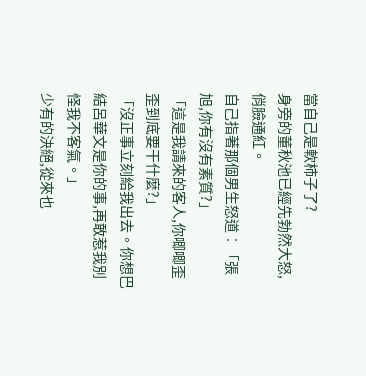當自己是軟柿子了?
身旁的董秋池已經先勃然大怒,俏臉通紅。
自己指著那個男生怒道︰「張旭,你有沒有素質?」
「這是我請來的客人,你唧唧歪歪到底要干什麼?」
「沒正事立刻給我出去。你想巴結呂華文是你的事,再敢惹我別怪我不客氣。」
少有的決絕,從來也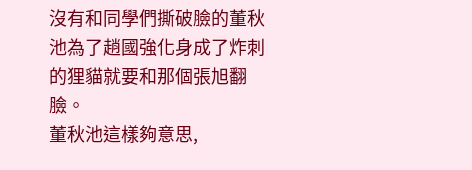沒有和同學們撕破臉的董秋池為了趙國強化身成了炸刺的狸貓就要和那個張旭翻臉。
董秋池這樣夠意思,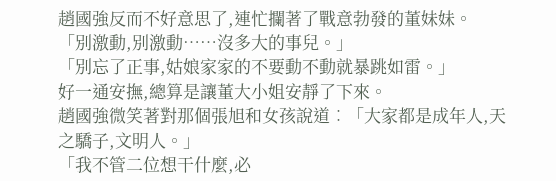趙國強反而不好意思了,連忙攔著了戰意勃發的董妹妹。
「別激動,別激動……沒多大的事兒。」
「別忘了正事,姑娘家家的不要動不動就暴跳如雷。」
好一通安撫,總算是讓董大小姐安靜了下來。
趙國強微笑著對那個張旭和女孩說道︰「大家都是成年人,天之驕子,文明人。」
「我不管二位想干什麼,必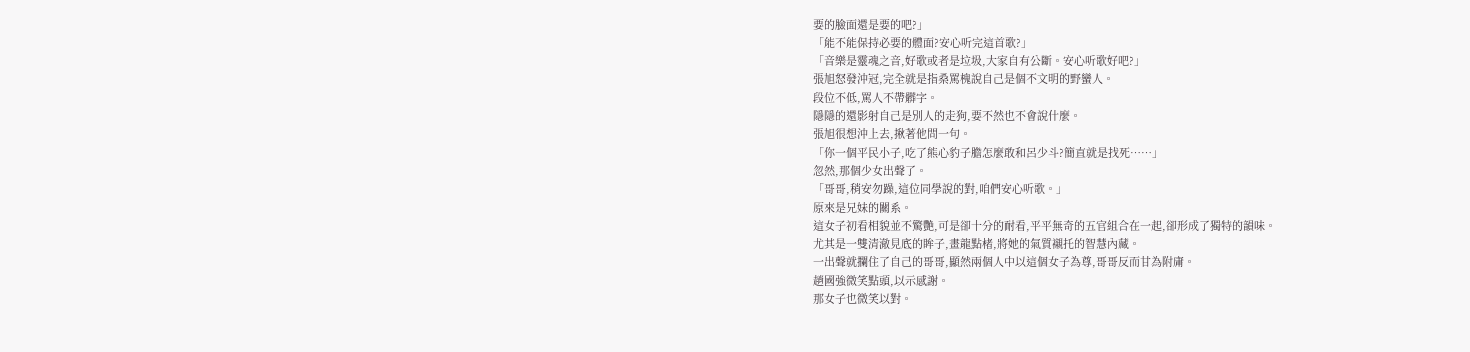要的臉面還是要的吧?」
「能不能保持必要的體面?安心听完這首歌?」
「音樂是靈魂之音,好歌或者是垃圾,大家自有公斷。安心听歌好吧?」
張旭怒發沖冠,完全就是指桑罵槐說自己是個不文明的野蠻人。
段位不低,罵人不帶髒字。
隱隱的還影射自己是別人的走狗,要不然也不會說什麼。
張旭很想沖上去,揪著他問一句。
「你一個平民小子,吃了熊心豹子膽怎麼敢和呂少斗?簡直就是找死……」
忽然,那個少女出聲了。
「哥哥,稍安勿躁,這位同學說的對,咱們安心听歌。」
原來是兄妹的關系。
這女子初看相貌並不驚艷,可是卻十分的耐看,平平無奇的五官組合在一起,卻形成了獨特的韻味。
尤其是一雙清澈見底的眸子,畫龍點楮,將她的氣質襯托的智慧內藏。
一出聲就攔住了自己的哥哥,顯然兩個人中以這個女子為尊,哥哥反而甘為附庸。
趙國強微笑點頭,以示感謝。
那女子也微笑以對。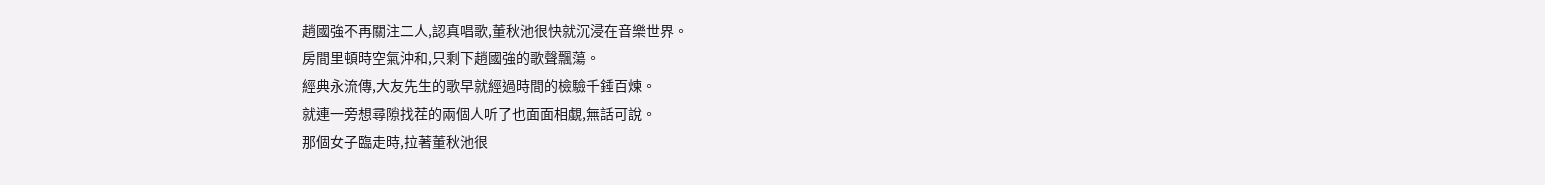趙國強不再關注二人,認真唱歌,董秋池很快就沉浸在音樂世界。
房間里頓時空氣沖和,只剩下趙國強的歌聲飄蕩。
經典永流傳,大友先生的歌早就經過時間的檢驗千錘百煉。
就連一旁想尋隙找茬的兩個人听了也面面相覷,無話可說。
那個女子臨走時,拉著董秋池很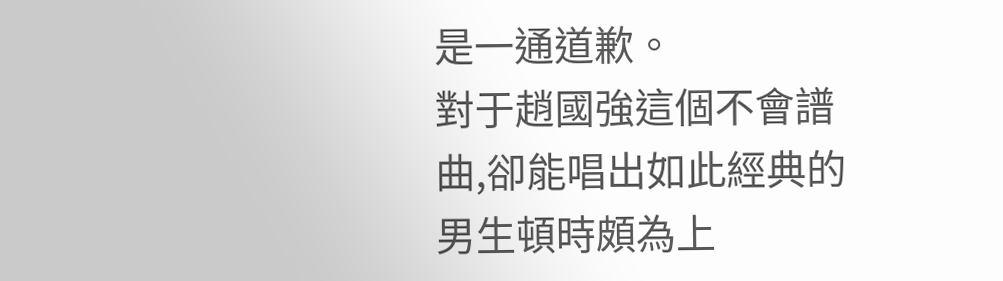是一通道歉。
對于趙國強這個不會譜曲,卻能唱出如此經典的男生頓時頗為上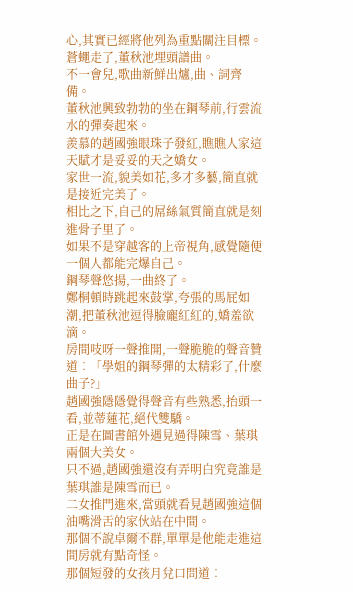心,其實已經將他列為重點關注目標。
蒼蠅走了,董秋池埋頭譜曲。
不一會兒,歌曲新鮮出爐,曲、詞齊備。
董秋池興致勃勃的坐在鋼琴前,行雲流水的彈奏起來。
羨慕的趙國強眼珠子發紅,瞧瞧人家這天賦才是妥妥的天之嬌女。
家世一流,貌美如花,多才多藝,簡直就是接近完美了。
相比之下,自己的屌絲氣質簡直就是刻進骨子里了。
如果不是穿越客的上帝視角,感覺隨便一個人都能完爆自己。
鋼琴聲悠揚,一曲終了。
鄭桐頓時跳起來鼓掌,夸張的馬屁如潮,把董秋池逗得臉龐紅紅的,嬌羞欲滴。
房間吱呀一聲推開,一聲脆脆的聲音贊道︰「學姐的鋼琴彈的太精彩了,什麼曲子?」
趙國強隱隱覺得聲音有些熟悉,抬頭一看,並蒂蓮花,絕代雙驕。
正是在圖書館外遇見過得陳雪、葉琪兩個大美女。
只不過,趙國強還沒有弄明白究竟誰是葉琪誰是陳雪而已。
二女推門進來,當頭就看見趙國強這個油嘴滑舌的家伙站在中間。
那個不說卓爾不群,單單是他能走進這間房就有點奇怪。
那個短發的女孩月兌口問道︰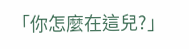「你怎麼在這兒?」